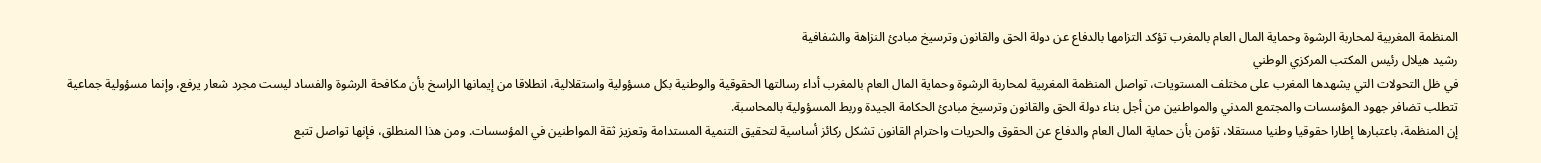المنظمة المغربية لمحاربة الرشوة وحماية المال العام بالمغرب تؤكد التزامها بالدفاع عن دولة الحق والقانون وترسيخ مبادئ النزاهة والشفافية
رشيد هيلال رئيس المكتب المركزي الوطني
في ظل التحولات التي يشهدها المغرب على مختلف المستويات، تواصل المنظمة المغربية لمحاربة الرشوة وحماية المال العام بالمغرب أداء رسالتها الحقوقية والوطنية بكل مسؤولية واستقلالية، انطلاقا من إيمانها الراسخ بأن مكافحة الرشوة والفساد ليست مجرد شعار يرفع، وإنما مسؤولية جماعية تتطلب تضافر جهود المؤسسات والمجتمع المدني والمواطنين من أجل بناء دولة الحق والقانون وترسيخ مبادئ الحكامة الجيدة وربط المسؤولية بالمحاسبة.
إن المنظمة، باعتبارها إطارا حقوقيا وطنيا مستقلا، تؤمن بأن حماية المال العام والدفاع عن الحقوق والحريات واحترام القانون تشكل ركائز أساسية لتحقيق التنمية المستدامة وتعزيز ثقة المواطنين في المؤسسات. ومن هذا المنطلق، فإنها تواصل تتبع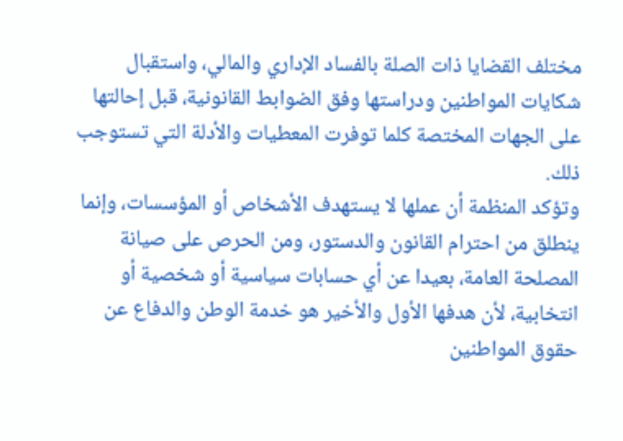مختلف القضايا ذات الصلة بالفساد الإداري والمالي، واستقبال شكايات المواطنين ودراستها وفق الضوابط القانونية، قبل إحالتها على الجهات المختصة كلما توفرت المعطيات والأدلة التي تستوجب ذلك.
وتؤكد المنظمة أن عملها لا يستهدف الأشخاص أو المؤسسات، وإنما ينطلق من احترام القانون والدستور، ومن الحرص على صيانة المصلحة العامة، بعيدا عن أي حسابات سياسية أو شخصية أو انتخابية، لأن هدفها الأول والأخير هو خدمة الوطن والدفاع عن حقوق المواطنين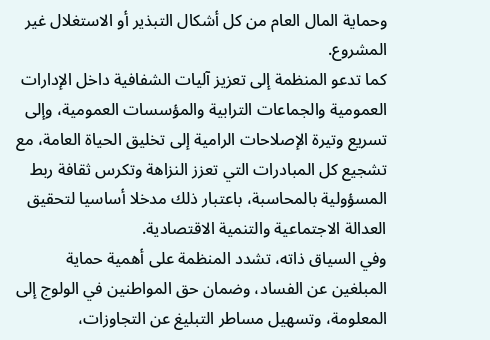وحماية المال العام من كل أشكال التبذير أو الاستغلال غير المشروع.
كما تدعو المنظمة إلى تعزيز آليات الشفافية داخل الإدارات العمومية والجماعات الترابية والمؤسسات العمومية، وإلى تسريع وتيرة الإصلاحات الرامية إلى تخليق الحياة العامة، مع تشجيع كل المبادرات التي تعزز النزاهة وتكرس ثقافة ربط المسؤولية بالمحاسبة، باعتبار ذلك مدخلا أساسيا لتحقيق العدالة الاجتماعية والتنمية الاقتصادية.
وفي السياق ذاته، تشدد المنظمة على أهمية حماية المبلغين عن الفساد، وضمان حق المواطنين في الولوج إلى المعلومة، وتسهيل مساطر التبليغ عن التجاوزات،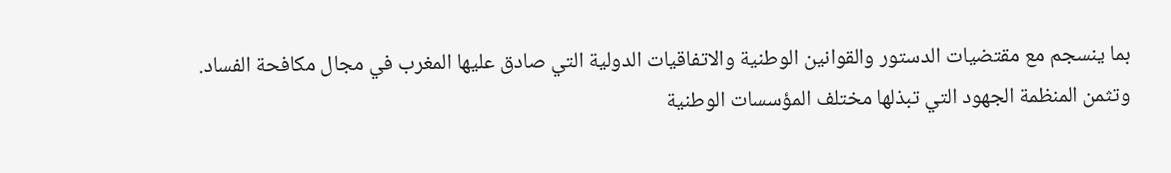بما ينسجم مع مقتضيات الدستور والقوانين الوطنية والاتفاقيات الدولية التي صادق عليها المغرب في مجال مكافحة الفساد.
وتثمن المنظمة الجهود التي تبذلها مختلف المؤسسات الوطنية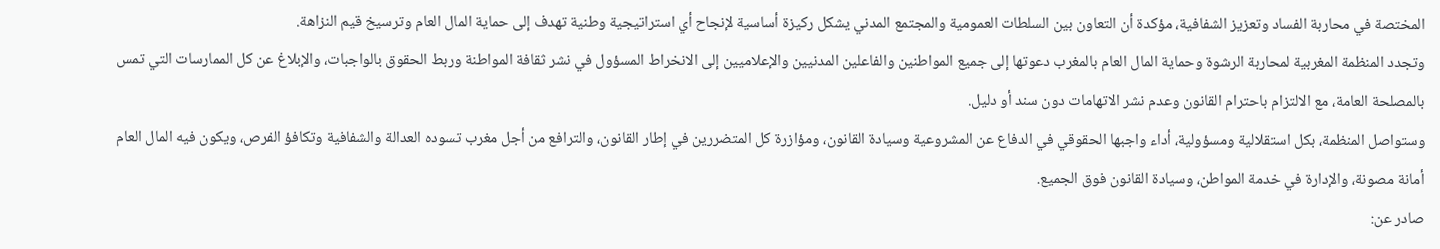المختصة في محاربة الفساد وتعزيز الشفافية، مؤكدة أن التعاون بين السلطات العمومية والمجتمع المدني يشكل ركيزة أساسية لإنجاح أي استراتيجية وطنية تهدف إلى حماية المال العام وترسيخ قيم النزاهة.
وتجدد المنظمة المغربية لمحاربة الرشوة وحماية المال العام بالمغرب دعوتها إلى جميع المواطنين والفاعلين المدنيين والإعلاميين إلى الانخراط المسؤول في نشر ثقافة المواطنة وربط الحقوق بالواجبات، والإبلاغ عن كل الممارسات التي تمس بالمصلحة العامة، مع الالتزام باحترام القانون وعدم نشر الاتهامات دون سند أو دليل.
وستواصل المنظمة، بكل استقلالية ومسؤولية، أداء واجبها الحقوقي في الدفاع عن المشروعية وسيادة القانون، ومؤازرة كل المتضررين في إطار القانون، والترافع من أجل مغرب تسوده العدالة والشفافية وتكافؤ الفرص، ويكون فيه المال العام أمانة مصونة، والإدارة في خدمة المواطن، وسيادة القانون فوق الجميع.
صادر عن: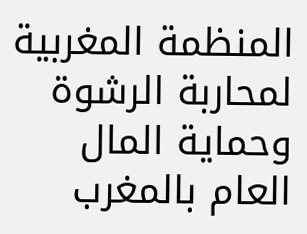المنظمة المغربية لمحاربة الرشوة وحماية المال العام بالمغرب